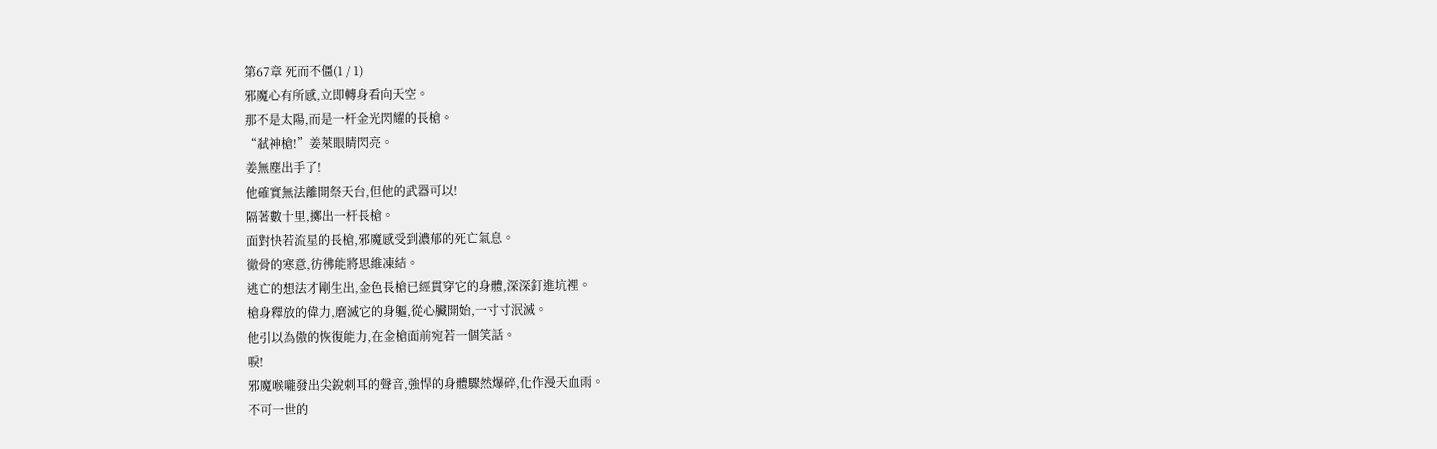第67章 死而不僵(1 / 1)
邪魔心有所感,立即轉身看向天空。
那不是太陽,而是一杆金光閃耀的長槍。
“弒神槍!”姜萊眼睛閃亮。
姜無塵出手了!
他確實無法離開祭天台,但他的武器可以!
隔著數十里,擲出一杆長槍。
面對快若流星的長槍,邪魔感受到濃郁的死亡氣息。
徹骨的寒意,彷彿能將思維凍結。
逃亡的想法才剛生出,金色長槍已經貫穿它的身體,深深釘進坑裡。
槍身釋放的偉力,磨滅它的身軀,從心臟開始,一寸寸泯滅。
他引以為傲的恢復能力,在金槍面前宛若一個笑話。
唳!
邪魔喉嚨發出尖銳刺耳的聲音,強悍的身體驟然爆碎,化作漫天血雨。
不可一世的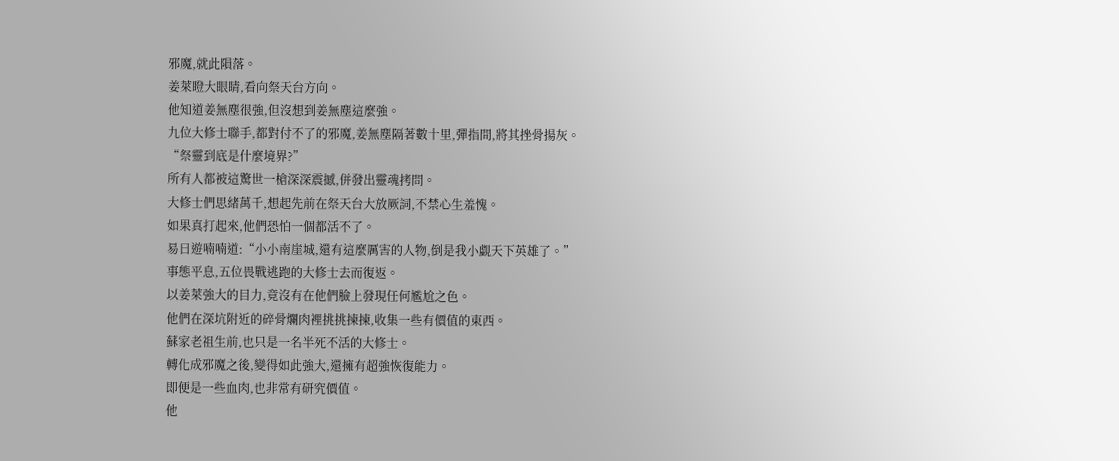邪魔,就此隕落。
姜萊瞪大眼睛,看向祭天台方向。
他知道姜無塵很強,但沒想到姜無塵這麼強。
九位大修士聯手,都對付不了的邪魔,姜無塵隔著數十里,彈指間,將其挫骨揚灰。
“祭靈到底是什麼境界?”
所有人都被這驚世一槍深深震撼,併發出靈魂拷問。
大修士們思緒萬千,想起先前在祭天台大放厥詞,不禁心生羞愧。
如果真打起來,他們恐怕一個都活不了。
易日遊喃喃道:“小小南崖城,還有這麼厲害的人物,倒是我小覷天下英雄了。”
事態平息,五位畏戰逃跑的大修士去而復返。
以姜萊強大的目力,竟沒有在他們臉上發現任何尷尬之色。
他們在深坑附近的碎骨爛肉裡挑挑揀揀,收集一些有價值的東西。
蘇家老祖生前,也只是一名半死不活的大修士。
轉化成邪魔之後,變得如此強大,還擁有超強恢復能力。
即便是一些血肉,也非常有研究價值。
他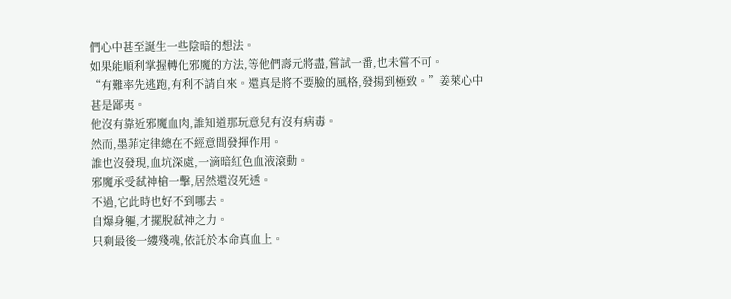們心中甚至誕生一些陰暗的想法。
如果能順利掌握轉化邪魔的方法,等他們壽元將盡,嘗試一番,也未嘗不可。
“有難率先逃跑,有利不請自來。還真是將不要臉的風格,發揚到極致。”姜萊心中甚是鄙夷。
他沒有靠近邪魔血肉,誰知道那玩意兒有沒有病毒。
然而,墨菲定律總在不經意間發揮作用。
誰也沒發現,血坑深處,一滴暗紅色血液滾動。
邪魔承受弒神槍一擊,居然還沒死透。
不過,它此時也好不到哪去。
自爆身軀,才擺脫弒神之力。
只剩最後一縷殘魂,依託於本命真血上。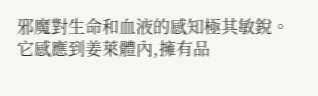邪魔對生命和血液的感知極其敏銳。
它感應到姜萊體內,擁有品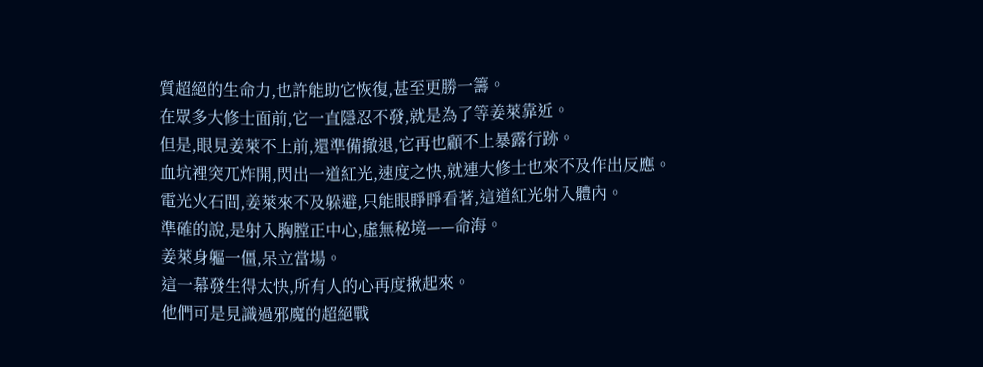質超絕的生命力,也許能助它恢復,甚至更勝一籌。
在眾多大修士面前,它一直隱忍不發,就是為了等姜萊靠近。
但是,眼見姜萊不上前,還準備撤退,它再也顧不上暴露行跡。
血坑裡突兀炸開,閃出一道紅光,速度之快,就連大修士也來不及作出反應。
電光火石間,姜萊來不及躲避,只能眼睜睜看著,這道紅光射入體內。
準確的說,是射入胸膛正中心,虛無秘境——命海。
姜萊身軀一僵,呆立當場。
這一幕發生得太快,所有人的心再度揪起來。
他們可是見識過邪魔的超絕戰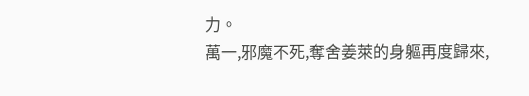力。
萬一,邪魔不死,奪舍姜萊的身軀再度歸來,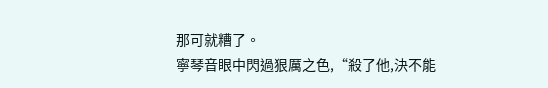那可就糟了。
寧琴音眼中閃過狠厲之色,“殺了他,決不能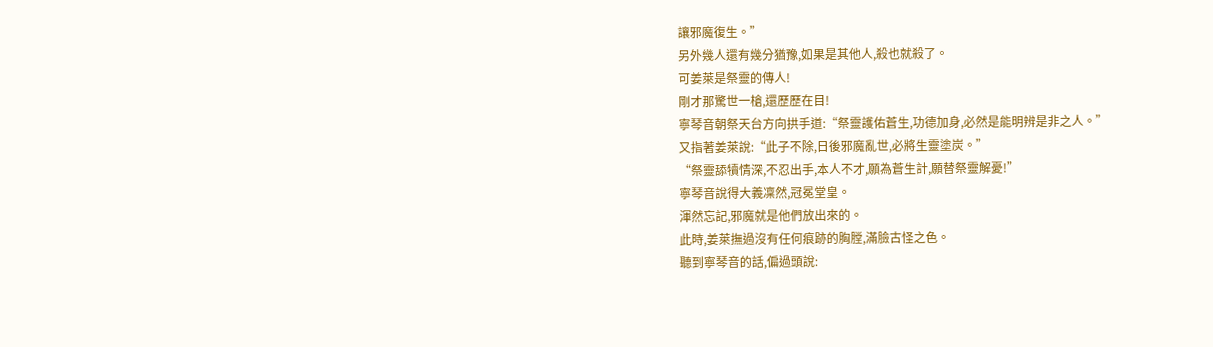讓邪魔復生。”
另外幾人還有幾分猶豫,如果是其他人,殺也就殺了。
可姜萊是祭靈的傳人!
剛才那驚世一槍,還歷歷在目!
寧琴音朝祭天台方向拱手道:“祭靈護佑蒼生,功德加身,必然是能明辨是非之人。”
又指著姜萊說:“此子不除,日後邪魔亂世,必將生靈塗炭。”
“祭靈舔犢情深,不忍出手,本人不才,願為蒼生計,願替祭靈解憂!”
寧琴音說得大義凜然,冠冕堂皇。
渾然忘記,邪魔就是他們放出來的。
此時,姜萊撫過沒有任何痕跡的胸膛,滿臉古怪之色。
聽到寧琴音的話,偏過頭說: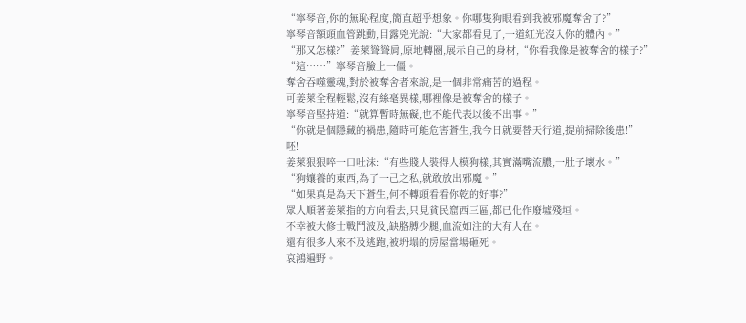“寧琴音,你的無恥程度,簡直超乎想象。你哪隻狗眼看到我被邪魔奪舍了?”
寧琴音額頭血管跳動,目露兇光說:“大家都看見了,一道紅光沒入你的體內。”
“那又怎樣?”姜萊聳聳肩,原地轉圈,展示自己的身材,“你看我像是被奪舍的樣子?”
“這……”寧琴音臉上一僵。
奪舍吞噬靈魂,對於被奪舍者來說,是一個非常痛苦的過程。
可姜萊全程輕鬆,沒有絲毫異樣,哪裡像是被奪舍的樣子。
寧琴音堅持道:“就算暫時無礙,也不能代表以後不出事。”
“你就是個隱藏的禍患,隨時可能危害蒼生,我今日就要替天行道,提前掃除後患!”
呸!
姜萊狠狠啐一口吐沫:“有些賤人裝得人模狗樣,其實滿嘴流膿,一肚子壞水。”
“狗孃養的東西,為了一己之私,就敢放出邪魔。”
“如果真是為天下蒼生,何不轉頭看看你乾的好事?”
眾人順著姜萊指的方向看去,只見貧民窟西三區,都已化作廢墟殘垣。
不幸被大修士戰鬥波及,缺胳膊少腿,血流如注的大有人在。
還有很多人來不及逃跑,被坍塌的房屋當場砸死。
哀鴻遍野。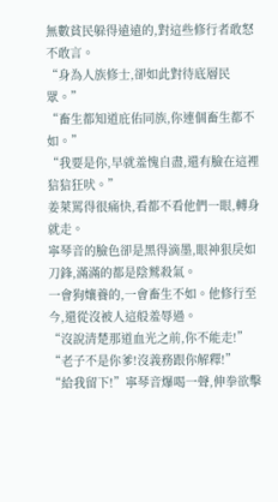無數貧民躲得遠遠的,對這些修行者敢怒不敢言。
“身為人族修士,卻如此對待底層民眾。”
“畜生都知道庇佑同族,你連個畜生都不如。”
“我要是你,早就羞愧自盡,還有臉在這裡狺狺狂吠。”
姜萊罵得很痛快,看都不看他們一眼,轉身就走。
寧琴音的臉色卻是黑得滴墨,眼神狠戾如刀鋒,滿滿的都是陰鷲殺氣。
一會狗孃養的,一會畜生不如。他修行至今,還從沒被人這般羞辱過。
“沒說清楚那道血光之前,你不能走!”
“老子不是你爹!沒義務跟你解釋!”
“給我留下!”寧琴音爆喝一聲,伸拳欲擊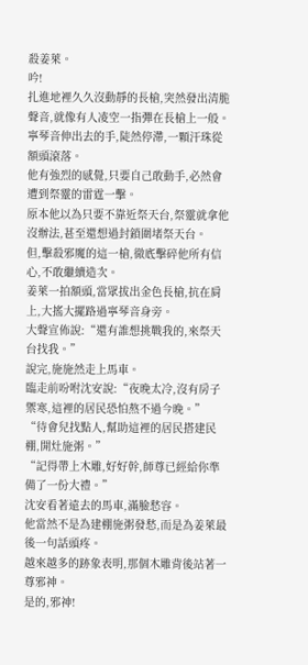殺姜萊。
吟!
扎進地裡久久沒動靜的長槍,突然發出清脆聲音,就像有人凌空一指彈在長槍上一般。
寧琴音伸出去的手,陡然停滯,一顆汗珠從額頭滾落。
他有強烈的感覺,只要自己敢動手,必然會遭到祭靈的雷霆一擊。
原本他以為只要不靠近祭天台,祭靈就拿他沒辦法,甚至還想過封鎖圍堵祭天台。
但,擊殺邪魔的這一槍,徹底擊碎他所有信心,不敢繼續造次。
姜萊一拍額頭,當眾拔出金色長槍,抗在肩上,大搖大擺路過寧琴音身旁。
大聲宣佈說:“還有誰想挑戰我的,來祭天台找我。”
說完,施施然走上馬車。
臨走前吩咐沈安說:“夜晚太冷,沒有房子禦寒,這裡的居民恐怕熬不過今晚。”
“待會兒找點人,幫助這裡的居民搭建民棚,開灶施粥。”
“記得帶上木雕,好好幹,師尊已經給你準備了一份大禮。”
沈安看著遠去的馬車,滿臉愁容。
他當然不是為建棚施粥發愁,而是為姜萊最後一句話頭疼。
越來越多的跡象表明,那個木雕背後站著一尊邪神。
是的,邪神!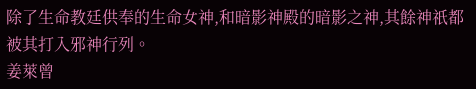除了生命教廷供奉的生命女神,和暗影神殿的暗影之神,其餘神祇都被其打入邪神行列。
姜萊曾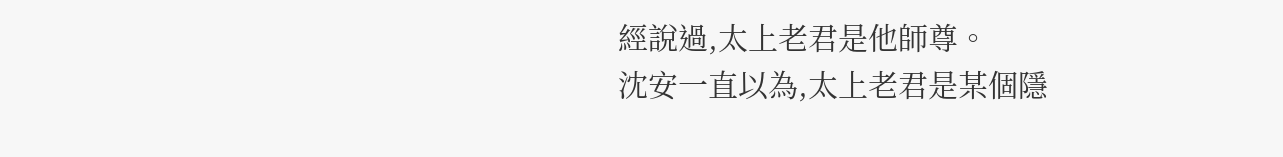經說過,太上老君是他師尊。
沈安一直以為,太上老君是某個隱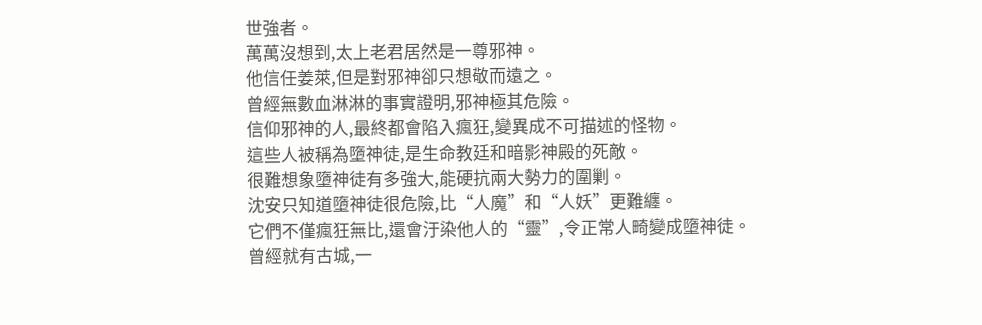世強者。
萬萬沒想到,太上老君居然是一尊邪神。
他信任姜萊,但是對邪神卻只想敬而遠之。
曾經無數血淋淋的事實證明,邪神極其危險。
信仰邪神的人,最終都會陷入瘋狂,變異成不可描述的怪物。
這些人被稱為墮神徒,是生命教廷和暗影神殿的死敵。
很難想象墮神徒有多強大,能硬抗兩大勢力的圍剿。
沈安只知道墮神徒很危險,比“人魔”和“人妖”更難纏。
它們不僅瘋狂無比,還會汙染他人的“靈”,令正常人畸變成墮神徒。
曾經就有古城,一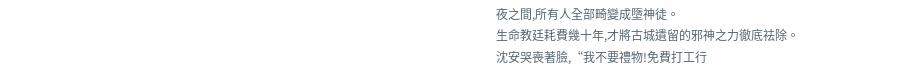夜之間,所有人全部畸變成墮神徒。
生命教廷耗費幾十年,才將古城遺留的邪神之力徹底祛除。
沈安哭喪著臉,“我不要禮物!免費打工行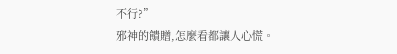不行?”
邪神的饋贈,怎麼看都讓人心慌。